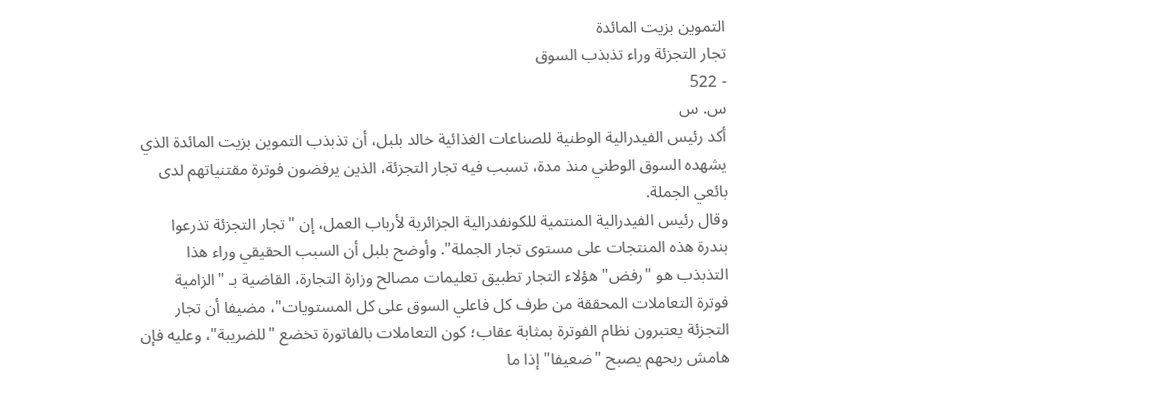التموين بزيت المائدة
تجار التجزئة وراء تذبذب السوق
- 522
س. س
أكد رئيس الفيدرالية الوطنية للصناعات الغذائية خالد بلبل، أن تذبذب التموين بزيت المائدة الذي يشهده السوق الوطني منذ مدة، تسبب فيه تجار التجزئة، الذين يرفضون فوترة مقتنياتهم لدى بائعي الجملة.
وقال رئيس الفيدرالية المنتمية للكونفدرالية الجزائرية لأرباب العمل، إن "تجار التجزئة تذرعوا بندرة هذه المنتجات على مستوى تجار الجملة". وأوضح بلبل أن السبب الحقيقي وراء هذا التذبذب هو "رفض" هؤلاء التجار تطبيق تعليمات مصالح وزارة التجارة، القاضية بـ "الزامية فوترة التعاملات المحققة من طرف كل فاعلي السوق على كل المستويات"، مضيفا أن تجار التجزئة يعتبرون نظام الفوترة بمثابة عقاب؛ كون التعاملات بالفاتورة تخضع "للضريبة"، وعليه فإن هامش ربحهم يصبح "ضعيفا" إذا ما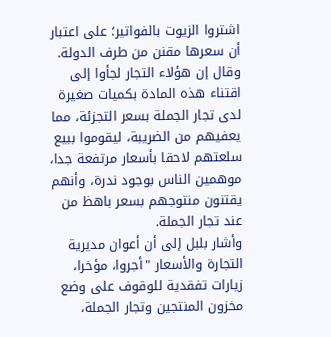اشتروا الزيوت بالفواتير؛ على اعتبار أن سعرها مقنن من طرف الدولة.
وقال إن هؤلاء التجار لجأوا إلى اقتناء هذه المادة بكميات صغيرة لدى تجار الجملة بسعر التجزئة، مما يعفيهم من الضريبة، ليقوموا ببيع سلعتهم لاحقا بأسعار مرتفعة جدا، موهمين الناس بوجود ندرة، وأنهم يقتنون منتوجهم بسعر باهظ من عند تجار الجملة.
وأشار بلبل إلى أن أعوان مديرية التجارة والأسعار "أجروا، مؤخرا، زيارات تفقدية للوقوف على وضع مخزون المنتجين وتجار الجملة،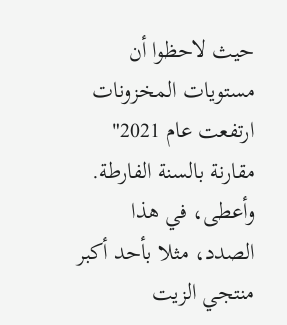حيث لاحظوا أن مستويات المخزونات ارتفعت عام 2021" مقارنة بالسنة الفارطة. وأعطى، في هذا الصدد، مثلا بأحد أكبر منتجي الزيت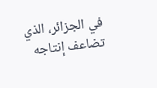في الجزائر، الذي تضاعف إنتاجه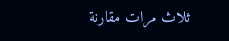ثلاث مرات مقارنة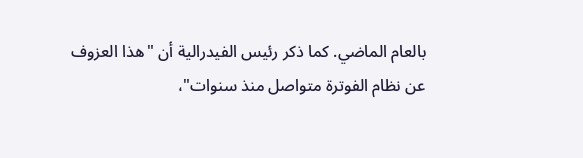بالعام الماضي. كما ذكر رئيس الفيدرالية أن "هذا العزوف عن نظام الفوترة متواصل منذ سنوات"،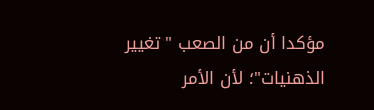مؤكدا أن من الصعب "تغيير الذهنيات"؛ لأن الأمر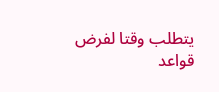يتطلب وقتا لفرض قواعد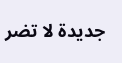جديدة لا تضر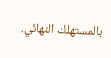بالمستهلك النهائي.